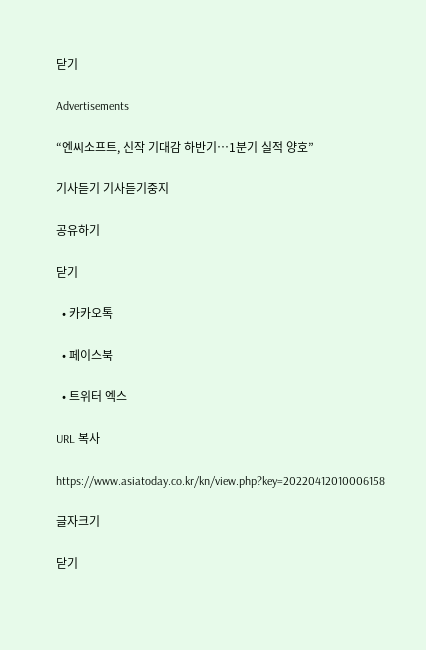닫기

Advertisements

“엔씨소프트, 신작 기대감 하반기…1분기 실적 양호”

기사듣기 기사듣기중지

공유하기

닫기

  • 카카오톡

  • 페이스북

  • 트위터 엑스

URL 복사

https://www.asiatoday.co.kr/kn/view.php?key=20220412010006158

글자크기

닫기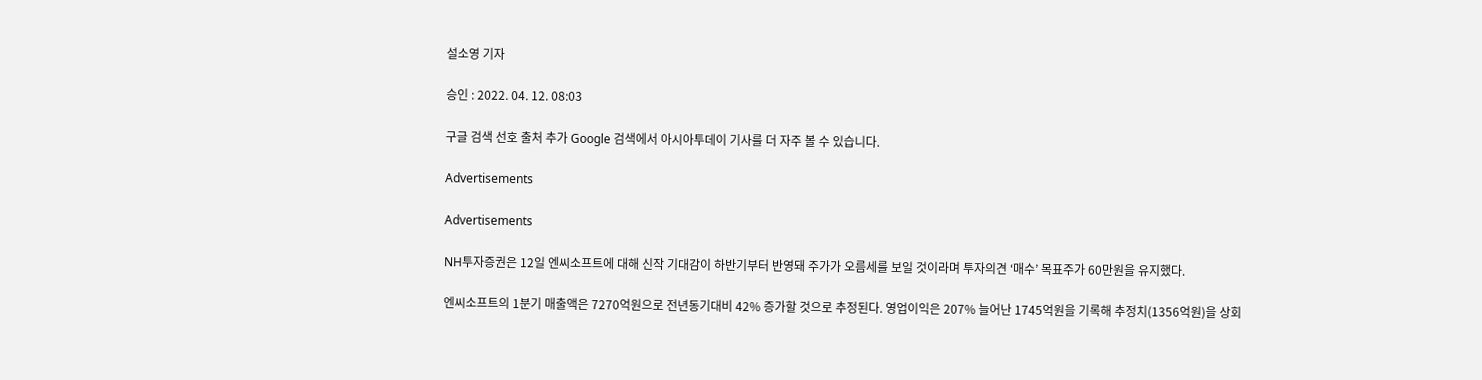설소영 기자

승인 : 2022. 04. 12. 08:03

구글 검색 선호 출처 추가 Google 검색에서 아시아투데이 기사를 더 자주 볼 수 있습니다.

Advertisements

Advertisements

NH투자증권은 12일 엔씨소프트에 대해 신작 기대감이 하반기부터 반영돼 주가가 오름세를 보일 것이라며 투자의견 ‘매수’ 목표주가 60만원을 유지했다.

엔씨소프트의 1분기 매출액은 7270억원으로 전년동기대비 42% 증가할 것으로 추정된다. 영업이익은 207% 늘어난 1745억원을 기록해 추정치(1356억원)을 상회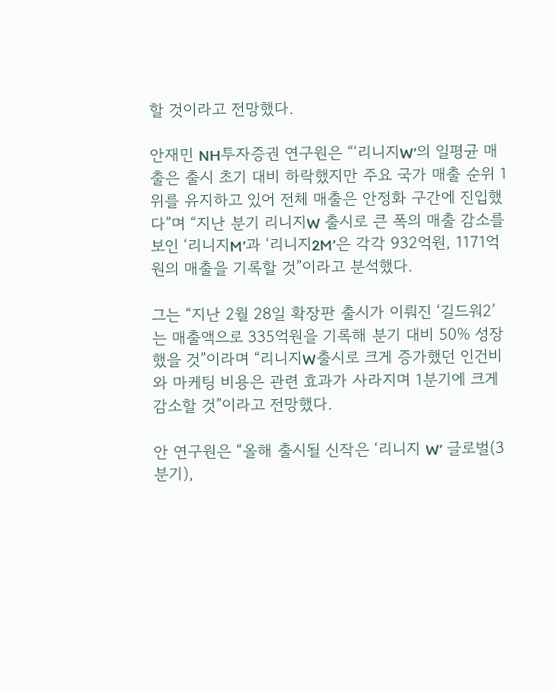할 것이라고 전망했다.

안재민 NH투자증권 연구원은 “‘리니지W’의 일평균 매출은 출시 초기 대비 하락했지만 주요 국가 매출 순위 1위를 유지하고 있어 전체 매출은 안정화 구간에 진입했다”며 “지난 분기 리니지W 출시로 큰 폭의 매출 감소를 보인 ‘리니지M’과 ‘리니지2M’은 각각 932억원, 1171억원의 매출을 기록할 것”이라고 분석했다.

그는 “지난 2월 28일 확장판 출시가 이뤄진 ‘길드워2’는 매출액으로 335억원을 기록해 분기 대비 50% 성장했을 것”이라며 “리니지W출시로 크게 증가했던 인건비와 마케팅 비용은 관련 효과가 사라지며 1분기에 크게 감소할 것”이라고 전망했다.

안 연구원은 “올해 출시될 신작은 ‘리니지 W’ 글로벌(3분기),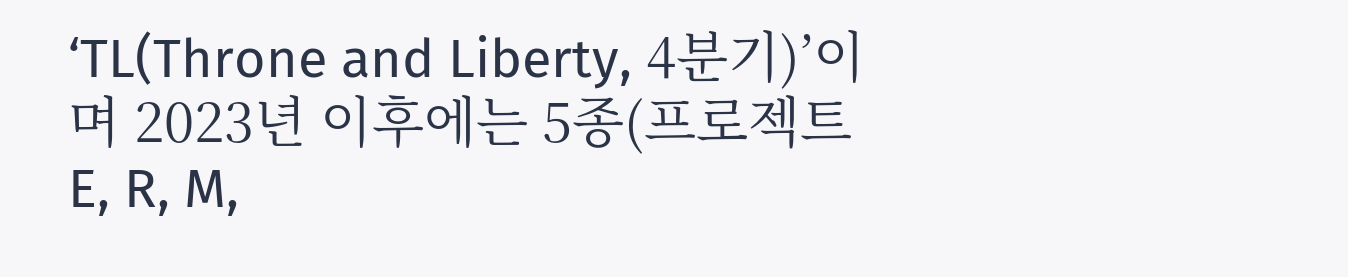‘TL(Throne and Liberty, 4분기)’이며 2023년 이후에는 5종(프로젝트 E, R, M,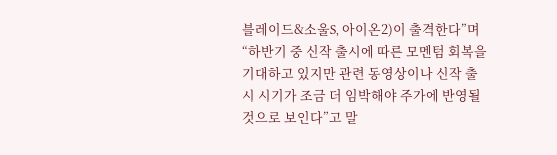블레이드&소울S, 아이온2)이 출격한다”며 “하반기 중 신작 출시에 따른 모멘텀 회복을 기대하고 있지만 관련 동영상이나 신작 출시 시기가 조금 더 임박해야 주가에 반영될 것으로 보인다”고 말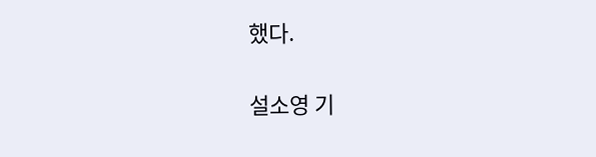했다.


설소영 기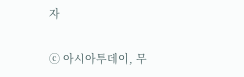자

ⓒ 아시아투데이, 무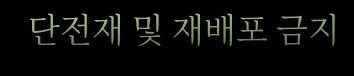단전재 및 재배포 금지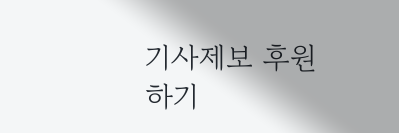기사제보 후원하기